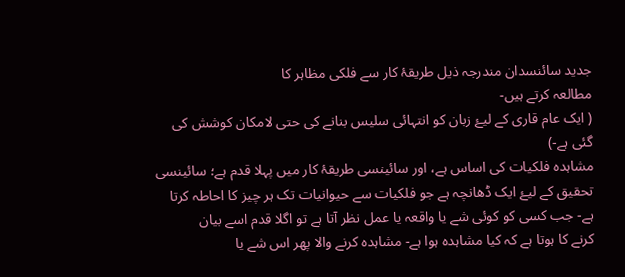جدید سائنسدان مندرجہ ذیل طریقۂ کار سے فلکی مظاہر کا
مطالعہ کرتے ہیں-
( ایک عام قاری کے لیۓ زبان کو انتہائی سلیس بنانے کی حتی لامکان کوشش کی
گئی ہے-)
مشاہدہ فلکیات کی اساس ہے، اور سائینسی طریقۂ کار میں پہلا قدم ہے؛ سائینسی
تحقیق کے لیۓ ایک ڈھانچہ ہے جو فلکیات سے حیوانیات تک ہر چیز کا احاطہ کرتا
ہے- جب کسی کو کوئی شے یا واقعہ یا عمل نظر آتا ہے تو اگلا قدم اسے بیان
کرنے کا ہوتا ہے کہ کیا مشاہدہ ہوا ہے- مشاہدہ کرنے والا پھر اس شے یا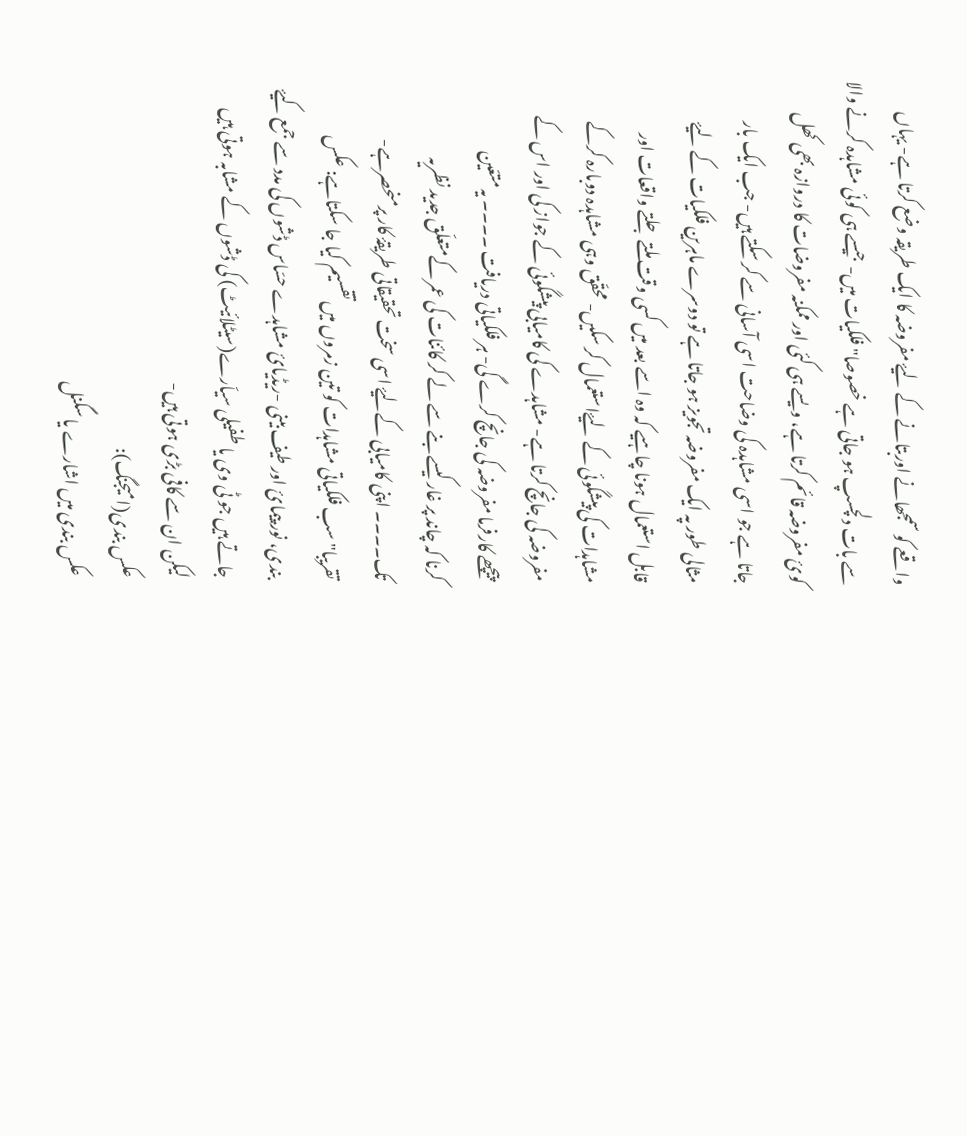واقعے کو سمجھانے اوربتانے کے لیۓ مفروضہ کا ایک طریقہ وضع کرتا ہے- یہاں
سے بات دلچسپ ہو جاتی ہے خصوصا" فلکیات میں- جیسے ہی کوئی مشاہدہ کرنے والا
کوئ مفروضہ قائم کرتا ہے، ویسے ہی کئی اور ممکنہ مفروضات کا دروازہ بھی کھل
جاتا ہے جو اسی مشاہدہ کی وضاحت اسی آسانی سے کر سکتے ہیں- جب ایک بار
مثالی طور پہ ایک مفروضہ تجویز ہو جاتا ہے تو دوسرے ماہرین فلکیات کے لیۓ
قابل استعمال ہونا چاہیے کہ وہ اسے بعد میں کسی وقت ملتے جلتے واقعات اور
مشاہدات کی پیشگوئی کے لیۓاستعمال کر سکیں- محقّق وہی مشاہدہ دوبارہ کرکے
مفروضہ کی جانچ کرتا ہے- مشاہدے کی کامیابی پیشگوئی کے جواز کی اور اس کے
پیچھے کارفرما مفروضہ کی جانچ کرے گی- ہر فلکیاتی دریافت ۔۔۔۔ یہ متعّین
کرنا کہ چاند پر غار کیسے بنے سے لے کر کائنات کی عمر کےمتعلّق جدید نظریہ
تک۔۔۔۔ اپنی کامیابی کےلیۓ اسی سخت تحقیقاتی طریقۂ کار پرمنحصرہے-
تقریبا" سب فلکیاتی مشاہدات کو تین زمروں میں تقسیم کیا جا سکتاہے: عکس
بندی، نور پیمائ اور طیف بینی -ریڈیائ مشاہدے حسّاس ڈشوں کی مدد سے جمع کیۓ
جاتے ہیں جو ٹی وی یا طفیلی سیاّرے(سیٹلائیٹ) کی ڈشوں کے مشابہ ہوتی ہیں
لیکن ان سے کافی بڑی ہوتی ہیں-
عکس بندی(امیجنگ):
عکس بندی میں اشارے یا سگنل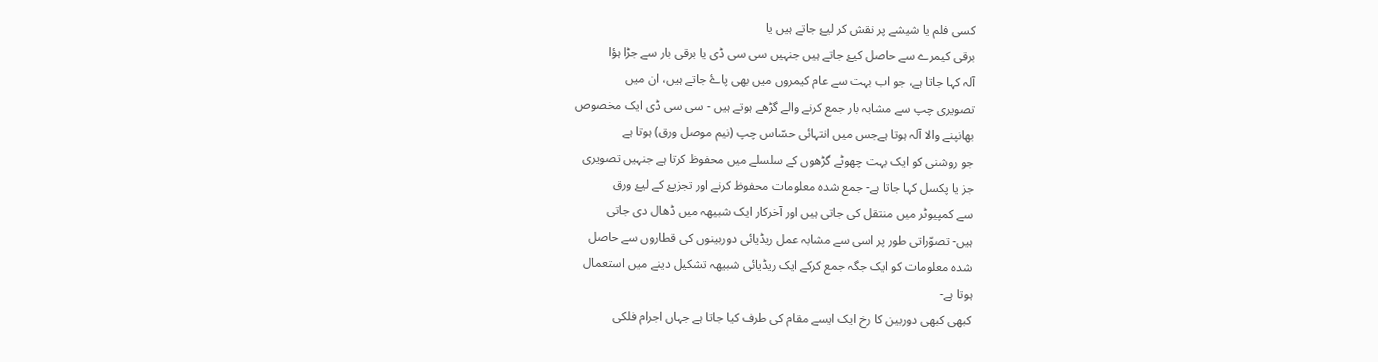کسی فلم یا شیشے پر نقش کر لیۓ جاتے ہیں یا
برقی کیمرے سے حاصل کیۓ جاتے ہیں جنہیں سی سی ڈی یا برقی بار سے جڑا ہؤا
آلہ کہا جاتا ہے، جو اب بہت سے عام کیمروں میں بھی پاۓ جاتے ہیں، ان میں
تصویری چپ سے مشابہ بار جمع کرنے والے گڑھے ہوتے ہیں - سی سی ڈی ایک مخصوص
بھانپنے والا آلہ ہوتا ہےجس میں انتہائی حسّاس چپ (نیم موصل ورق) ہوتا ہے
جو روشنی کو ایک بہت چھوٹے گڑھوں کے سلسلے میں محفوظ کرتا ہے جنہیں تصویری
جز یا پکسل کہا جاتا ہے- جمع شدہ معلومات محفوظ کرنے اور تجزیۓ کے لیۓ ورق
سے کمپیوٹر میں منتقل کی جاتی ہیں اور آخرکار ایک شبیھہ میں ڈھال دی جاتی
ہیں- تصوّراتی طور پر اسی سے مشابہ عمل ریڈیائی دوربینوں کی قطاروں سے حاصل
شدہ معلومات کو ایک جگہ جمع کرکے ایک ریڈیائی شبیھہ تشکیل دینے میں استعمال
ہوتا ہے-
کبھی کبھی دوربین کا رخ ایک ایسے مقام کی طرف کیا جاتا ہے جہاں اجرام فلکی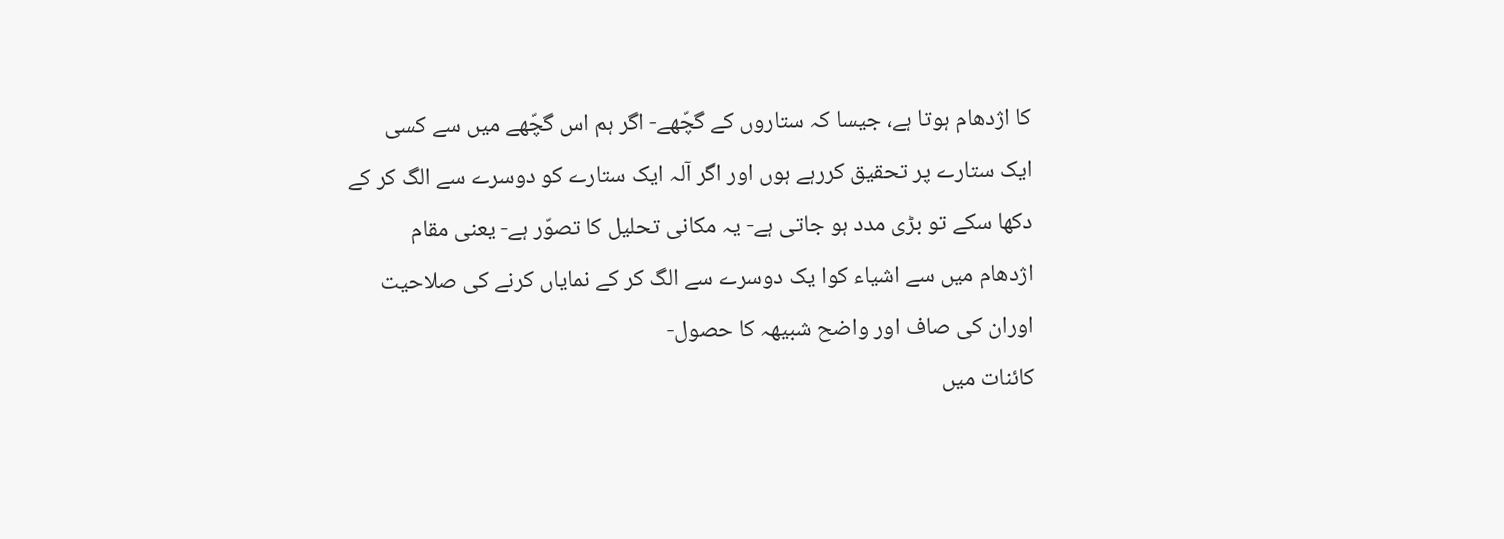کا اژدھام ہوتا ہے، جیسا کہ ستاروں کے گچّھے- اگر ہم اس گچّھے میں سے کسی
ایک ستارے پر تحقیق کررہے ہوں اور اگر آلہ ایک ستارے کو دوسرے سے الگ کر کے
دکھا سکے تو بڑی مدد ہو جاتی ہے- یہ مکانی تحلیل کا تصوّر ہے- یعنی مقام
اژدھام میں سے اشیاء کوا یک دوسرے سے الگ کر کے نمایاں کرنے کی صلاحیت
اوران کی صاف اور واضح شبیھہ کا حصول-
کائنات میں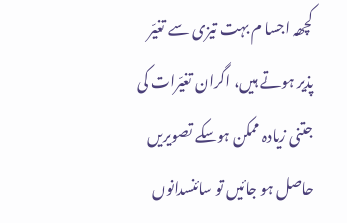کچھہ اجسا م بہت تیزی سے تغیّر پذیر ہوتے ہیں، اگران تغیّرات کی
جتنی زیادہ ممکن ہوسکے تصویریں حاصل ہو جائیں تو سائنسدانوں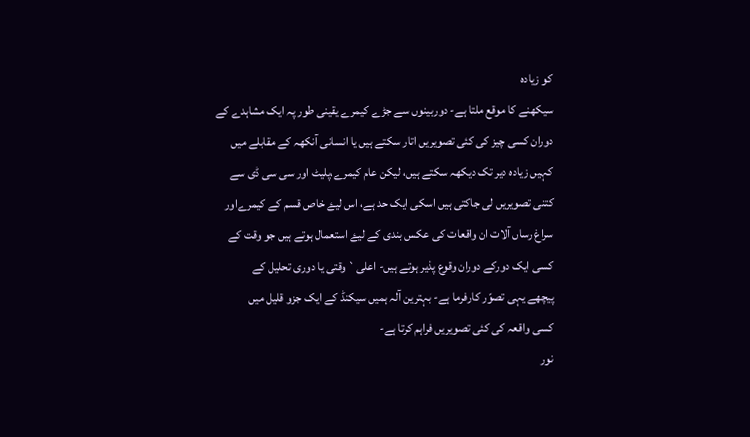کو زیادہ
سیکھنے کا موقع ملتا ہے- دوربینوں سے جڑے کیمرے یقینی طور پہ ایک مشاہدے کے
دوران کسی چیز کی کئی تصویریں اتار سکتے ہیں یا انسانی آنکھہ کے مقابلے میں
کہیں زیادہ دیر تک دیکھہ سکتے ہیں، لیکن عام کیمرے،پلیٹ اور سی سی ڈی سے
کتنی تصویریں لی جاکتی ہیں اسکی ایک حد ہے، اس لیۓ خاص قسم کے کیمرےاور
سراغ رساں آلات ان واقعات کی عکس بندی کے لیۓ استعمال ہوتے ہیں جو وقت کے
کسی ایک دورکے دوران وقوع پذیر ہوتے ہیں- اعلی` وقتی یا دوری تحلیل کے
پیچھے یہی تصوّر کارفرما ہے- بہترین آلہ ہمیں سیکنڈ کے ایک جزو قلیل میں
کسی واقعہ کی کئی تصویریں فراہم کرتا ہے-
نور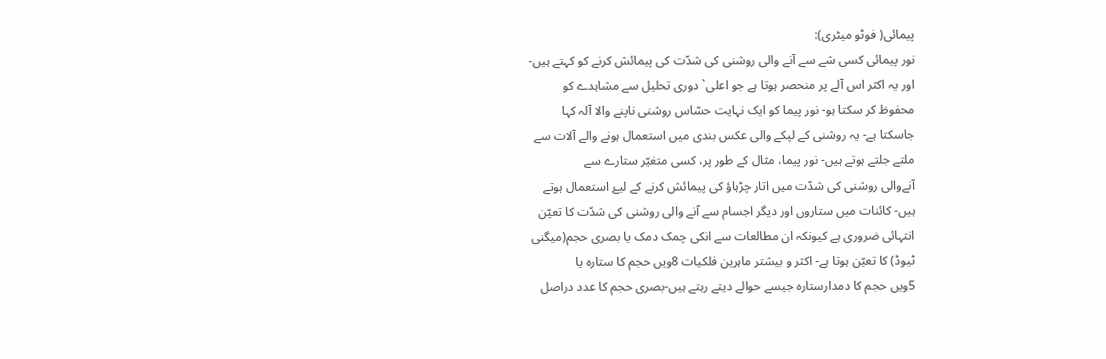پیمائی( فوٹو میٹری):
نور پیمائی کسی شے سے آنے والی روشنی کی شدّت کی پیمائش کرنے کو کہتے ہیں-
اور یہ اکثر اس آلے پر منحصر ہوتا ہے جو اعلی` دوری تحلیل سے مشاہدے کو
محفوظ کر سکتا ہو- نور پیما کو ایک نہایت حسّاس روشنی ناپنے والا آلہ کہا
جاسکتا ہے- یہ روشنی کے لپکے والی عکس بندی میں استعمال ہونے والے آلات سے
ملتے جلتے ہوتے ہیں- نور پیما، مثال کے طور پر، کسی متغیّر ستارے سے
آنےوالی روشنی کی شدّت میں اتار چڑہاؤ کی پیمائش کرنے کے لیۓ استعمال ہوتے
ہیں- کائنات میں ستاروں اور دیگر اجسام سے آنے والی روشنی کی شدّت کا تعیّن
انتہائی ضروری ہے کیونکہ ان مطالعات سے انکی چمک دمک یا بصری حجم(میگنی
ٹیوڈ) کا تعیّن ہوتا ہے- اکثر و بیشتر ماہرین فلکیات 8ویں حجم کا ستارہ یا
5ویں حجم کا دمدارستارہ جیسے حوالے دیتے رہتے ہیں-بصری حجم کا عدد دراصل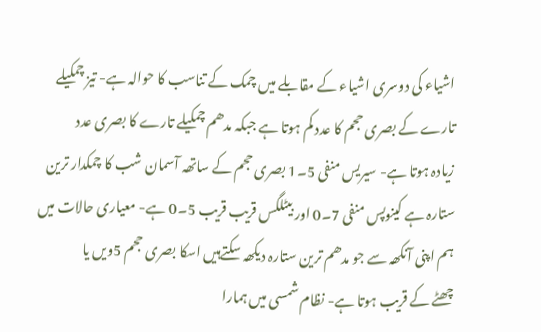اشیاء کی دوسری اشیاء کے مقابلے میں چمک کے تناسب کا حوالہ ہے- تیز چمکیلے
تارے کے بصری حجم کا عدد کم ہوتا ہے جبکہ مدھم چمکیلے تارے کا بصری عدد
زیادہ ہوتا ہے- سیریس منفی 5۔1 بصری حجم کے ساتھہ آسمان شب کا چمکدار ترین
ستارہ ہے کینوپس منفی 7۔0 اور بیٹلگس قریب قریب 5۔0 ہے- معیاری حالات میں
ہم اپنی آنکھہ سے جو مدھم ترین ستارہ دیکھہ سکتےہیں اسکا بصری حجم 5ویں یا
چھٹے کے قریب ہوتا ہے- نظام شمسی میں ہمارا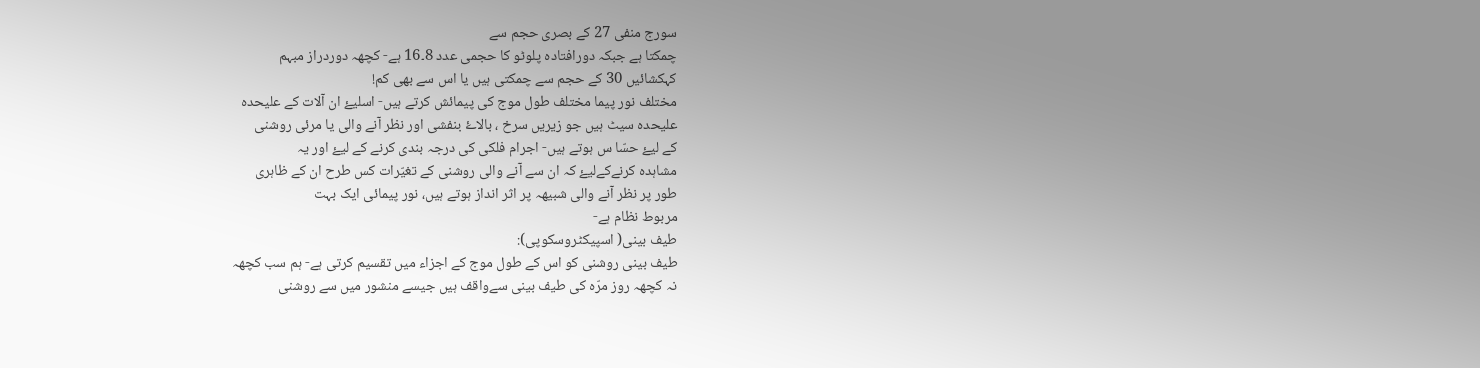سورج منفی 27 کے بصری حجم سے
چمکتا ہے جبکہ دورافتادہ پلوٹو کا حجمی عدد 8۔16 ہے- کچھہ دوردراز مبہم
کہکشائیں 30 کے حجم سے چمکتی ہیں یا اس سے بھی کم!
مختلف نور پیما مختلف طول موج کی پیمائش کرتے ہیں- اسلیۓ ان آلات کے علیحدہ
علیحدہ سیٹ ہیں جو زیریں سرخ ، بالاۓ بنفشی اور نظر آنے والی یا مرئی روشنی
کے لیۓ حسّا س ہوتے ہیں- اجرام فلکی کی درجہ بندی کرنے کے لیۓ اور یہ
مشاہدہ کرنےکےلیۓ کہ ان سے آنے والی روشنی کے تغیّرات کس طرح ان کے ظاہری
طور پر نظر آنے والی شبیھہ پر اثر انداز ہوتے ہیں، نور پیمائی ایک بہت
مربوط نظام ہے-
طیف بینی( اسپیکٹروسکوپی):
طیف بینی روشنی کو اس کے طول موج کے اجزاء میں تقسیم کرتی ہے- ہم سب کچھہ
نہ کچھہ روز مرّہ کی طیف بینی سےواقف ہیں جیسے منشور میں سے روشنی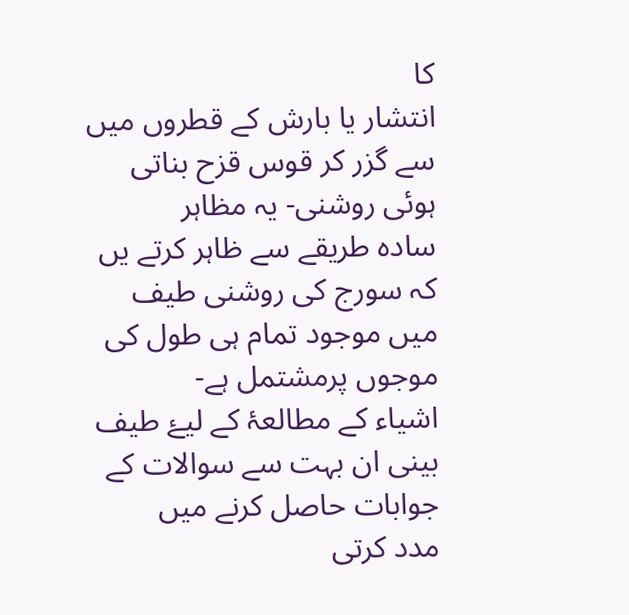کا
انتشار یا بارش کے قطروں میں سے گزر کر قوس قزح بناتی ہوئی روشنی- یہ مظاہر
سادہ طریقے سے ظاہر کرتے یں کہ سورج کی روشنی طیف میں موجود تمام ہی طول کی
موجوں پرمشتمل ہے-
اشیاء کے مطالعۂ کے لیۓ طیف بینی ان بہت سے سوالات کے جوابات حاصل کرنے میں
مدد کرتی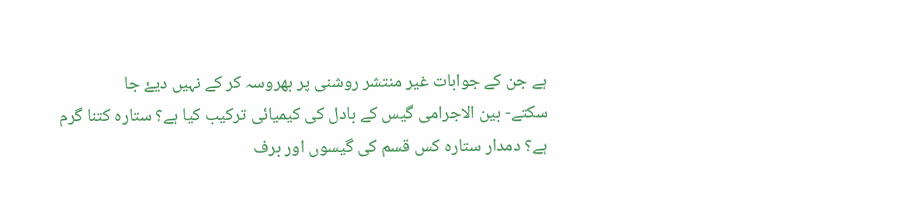ہے جن کے جوابات غیر منتشر روشنی پر بھروسہ کر کے نہیں دیۓ جا
سکتے- بین الاجرامی گیس کے بادل کی کیمیائی ترکیب کیا ہے؟ ستارہ کتنا گرم
ہے؟ دمدار ستارہ کس قسم کی گیسوں اور برف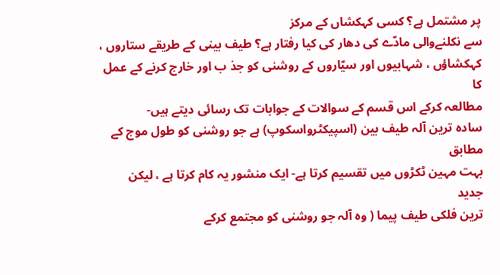پر مشتمل ہے؟ کسی کہکشاں کے مرکز
سے نکلنےوالی مادّے کی دھار کی کیا رفتار ہے؟ طیف بینی کے طریقے ستاروں ،
کہکشاؤں ، شہابیوں اور سیّاروں کے روشنی کو جذ ب اور خارج کرنے کے عمل کا
مطالعہ کرکے اس قسم کے سوالات کے جوابات تک رسائی دیتے ہیں-
سادہ ترین آلہ طیف بین (اسپیکٹرواسکوپ) ہے جو روشنی کو طول موج کے مطابق
بہت مہین ٹکڑوں میں تقسیم کرتا ہے- ایک منشور یہ کام کرتا ہے ، لیکن جدید
ترین فلکی طیف پیما ( وہ آلہ جو روشنی کو مجتمع کرکے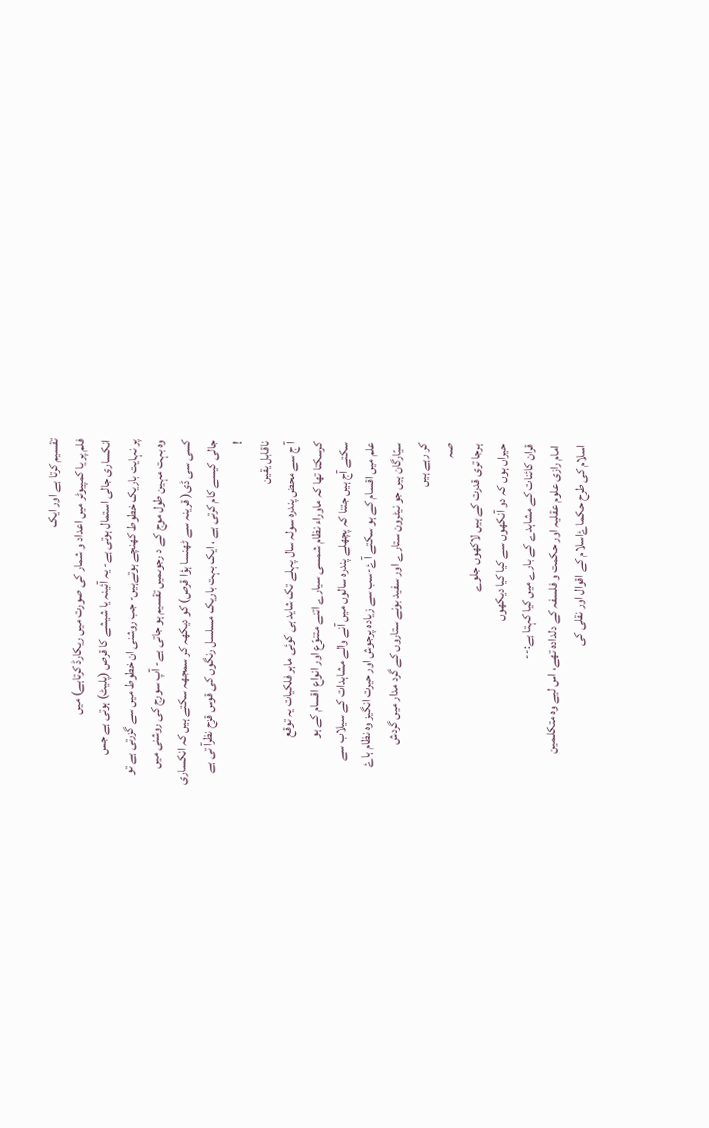تقسیم کرتا ہے اور ایک
فلم پر یا کمپیوٹر میں اعداد و شمار کی صورت میں ریکارڈ کرتاہے) میں
انکساری جالی استمال ہوتی ہے- یہ آئینہ یا شیشے کا قرص (پلیٹ) ہوتی ہے جس
پر نہایت باریک خطوط کھنچے ہوتےہیں- جب روشنی ان خطوط میں سے گزرتی ہے تو
وہ بہت مہین طول موج کے د رجوںمیں تقسیم ہو جاتی ہے- آپ سورج کی روشنی میں
کسی سی ڈی( قرینہ سے ٹھنسا ہؤا قرص) کو دیکھہ کر سمجھہ سکتے ہیں کہ انکساری
جالی کیسے کام کرتی ہے ، ایک بہت باریک مسلسل رنگوں کی قوس قزح نظرآ تی ہے
!
ناقابل یقین
آ ج سے محض پندرہ سولہ سال پہلے تک شاید ہی کوئی ماہر فلکیات یہ توقع
کرسکتا تھا کہ ماوراء نظام شمسی سیارے اتنے متنوّع اور انواع اقسام کے ہو
سکتے آج ہیں جتنا کہ پچھلے پندرہ سالوں میں آنے والے مشاہدات کے سیلاب سے
علم میں اقسام کے ہو سکتے آۓ-سب سے زیادہ پرجوش اور حیرت انگیز وہ نظام ہاۓ
سیّارگان ہیں جو نیٹرون ستارے اور سفید بونے ستاروں کے گرد مدار میں گردش
کر رہے ہیں
صہ
ہرجا تری قدرت کے ہیں لاکھوں جلوے
حیراں ہوں کہ دو آنکھوں سے کیا کیا دیکھوں
قران کائنات کے مشاہدے کے بارے میں کیا کہتا ہے:--
امام رازی علوم عقلیہ اور حکمت و فلسفہ کے دلدادہ تھے، اس لیے وہ متکلـمین
اسلام کی طرح حکماۓاسلام کے اقوال اور نقلی کی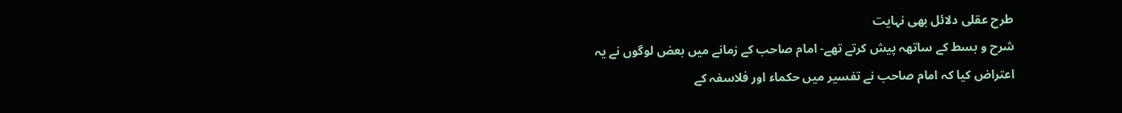طرح عقلی دلائل بھی نہایت
شرح و بسط کے ساتھہ پیش کرتے تھے- امام صاحب کے زمانے میں بعض لوگوں نے یہ
اعتراض کیا کہ امام صاحب نے تفسیر میں حکماء اور فلاسفہ کے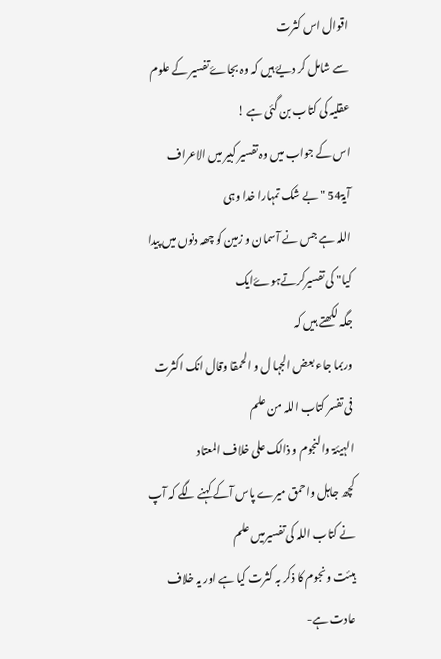اقوال اس کثرت
سے شامل کر دیۓ ہیں کہ وہ بجاۓ تفسیر کے علوم عقلیہ کی کتاب بن گئی ہے !
اس کے جواب میں وہ تفسیر کبیر میں الاعراف آیۃ54 " بے شک تمہارا خدا وہی
اللہ ہے جس نے آسمان و زمین کو چھہ دنوں میں پیدا کیا" کی تفسیرکرتےہوۓایک
جگہ لکھتے ہیں کہ
وربما جاء بعض الجہا ل و الحمقا وقال انک اکثرت فی تفسر کتاب اللہ من علم
الہیئۃ والنجوم و ذالک علی خلاف المعتاد
کچھ جاہل واحمق میرے پاس آکے کہنے لگے کہ آپ نے کتاب اللہ کی تفسیرمیں علم
ہیئت ونجوم کا ذکر بہ کثرت کیا ہے اور یہ خلاف عادت ہے-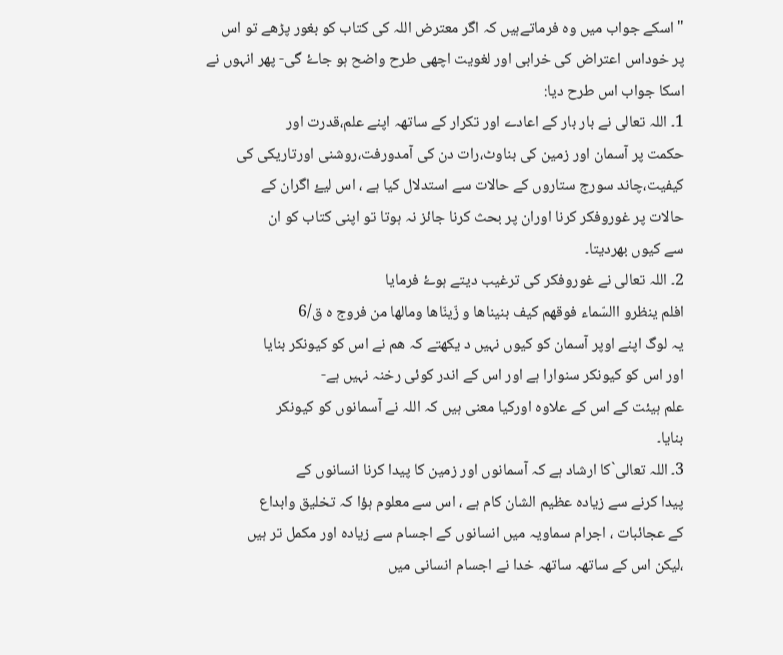"اسکے جواب میں وہ فرماتےہیں کہ اگر معترض اللہ کی کتاب کو بغور پڑھے تو اس
پر خوداس اعتراض کی خرابی اور لغویت اچھی طرح واضح ہو جاۓ گی- پھر انہوں نے
اسکا جواب اس طرح دیا:
1۔ اللہ تعالی نے بار بار کے اعادے اور تکرار کے ساتھہ اپنے علم،قدرت اور
حکمت پر آسمان اور زمین کی بناوٹ،رات دن کی آمدورفت،روشنی اورتاریکی کی
کیفیت،چاند سورج ستاروں کے حالات سے استدلال کیا ہے ، اس لیۓ اگران کے
حالات پر غوروفکر کرنا اوران پر بحث کرنا جائز نہ ہوتا تو اپنی کتاب کو ان
سے کیوں بھردیتا۔
2۔ اللہ تعالی نے غوروفکر کی ترغیب دیتے ہوۓ فرمایا
افلم ینظرو االسّماء فوقھم کیف بنیناھا و زّینّاھا ومالھا من فروج ہ ق/6
یہ لوگ اپنے اوپر آسمان کو کیوں نہیں د یکھتے کہ ھم نے اس کو کیونکر بنایا
اور اس کو کیونکر سنوارا ہے اور اس کے اندر کوئی رخنہ نہیں ہے-
علم ہیئت کے اس کے علاوہ اورکیا معنی ہیں کہ اللہ نے آسمانوں کو کیونکر
بنایا۔
3۔ اللہ تعالی`کا ارشاد ہے کہ آسمانوں اور زمین کا پیدا کرنا انسانوں کے
پیدا کرنے سے زیادہ عظیم الشان کام ہے ، اس سے معلوم ہؤا کہ تخلیق وابداع
کے عجائبات ، اجرام سماویہ میں انسانوں کے اجسام سے زیادہ اور مکمل تر ہیں
،لیکن اس کے ساتھہ ساتھہ خدا نے اجسام انسانی میں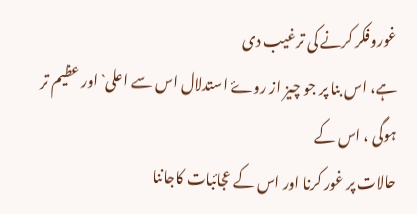غوروفکر کرنے کی ترغیب دی
ہے، اس بنا پر جو چیز از روۓ استدلال اس سے اعلی` اور عظیم تر ہوگی ، اس کے
حالات پر غور کرنا اور اس کے عجائبات کاجاننا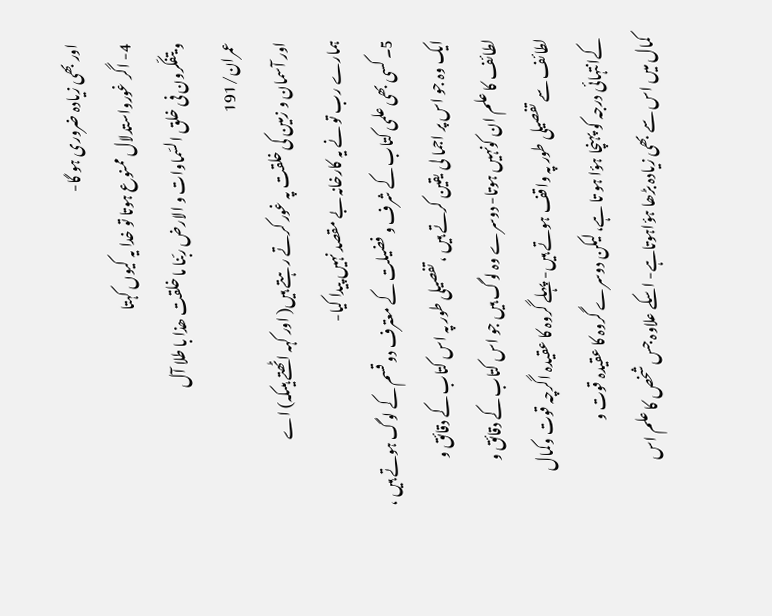اور بھی زیادہ ضروری ہو گا-
4- اگر غورواستدلال ممنوع ہوتا تو خدا یہ کیوں کہتا
و یتفکّرون فی خلق السّماوات و الارض ربّنا ما خلقت ھذا با طلا آل
عمران/191
اور آسمان و زمین کی خلقت پہ غور کرتے رہتے ہیں( اور کہہ اٹھتے ہیںکہ) اے
ہمارے رب تو نے یہ کارخانہ بے مقصد نہیں پیدا کیا-
5۔ کسی بھی علمی کتاب کے شرف و فضیلت کے معترف دو قسم کے لوگ ہوتے ہیں ،
ایک وہ جو اس پر اجما لی یقین کرتے ہیں ، تفصیلی طور پہ اس کتاب کے دقائق و
لطائف کا علم ان کونہیں ہوتا- دوسرے وہ لوگ ہیں جو اس کتاب کے دقائق و
لطائف سے تفصیلی طور پہ واقف ہوتے ہیں- پہلے گروہ کا عقیدہ اگرچہ قوت وکمال
کےانتہائی درجہ کو پہنچا ہؤا ہو تا ہے، لیکن دوسرے گروہ کا عقیدہ قوت و
کمال میں اس سے بھی زیادہ بڑھا ہؤاہوتاہے- اسکے علاوہ جس شخص کا علم اس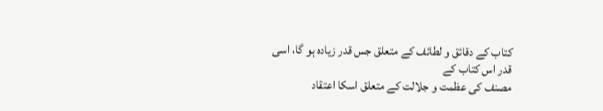کتاب کے دقائق و لطائف کے متعلق جس قدر زیادہ ہو گا، اسی قدر اس کتاب کے
مصنف کی عظمت و جلالت کے متعلق اسکا اعتقاد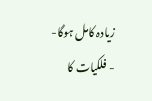زیادہ کامل ہوگا-
- فلکیات کا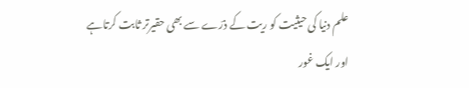علم دنیا کی حیثیت کو ریت کے ذرّے سے بھی حقیرتر ثابت کرتاہے
اور ایک غور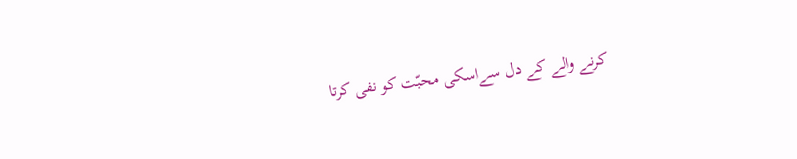کرنے والے کے دل سےاسکی محبّت کو نفی کرتا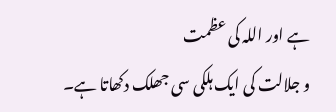ہے اور اللہ کی عظمت
و جلالت کی ایک ہلکی سی جھلک دکھاتا ہے۔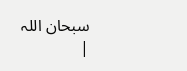سبحان اللہ
|